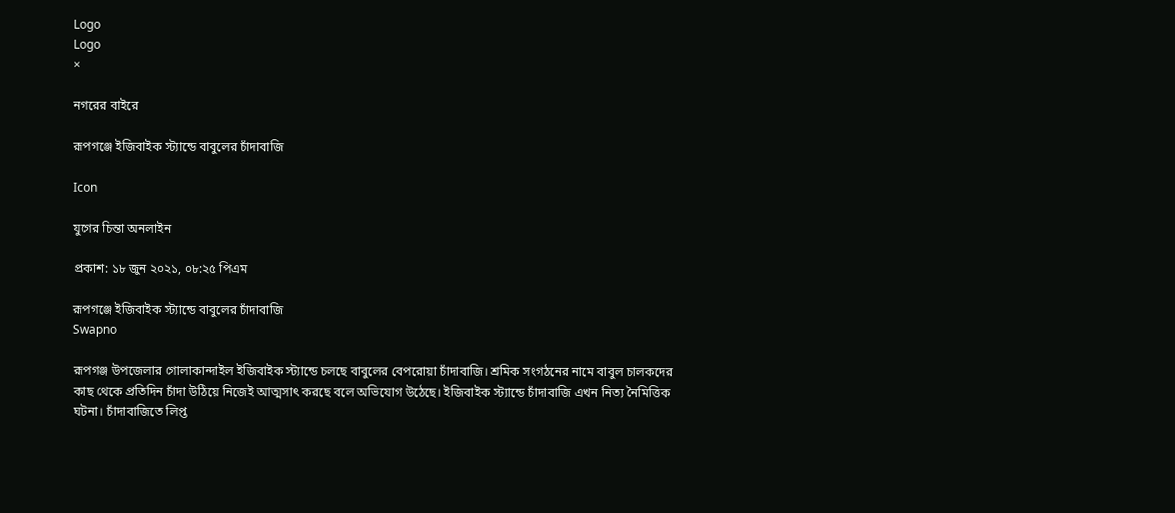Logo
Logo
×

নগরের বাইরে

রূপগঞ্জে ইজিবাইক স্ট্যান্ডে বাবুলের চাঁদাবাজি

Icon

যুগের চিন্তা অনলাইন

প্রকাশ: ১৮ জুন ২০২১, ০৮:২৫ পিএম

রূপগঞ্জে ইজিবাইক স্ট্যান্ডে বাবুলের চাঁদাবাজি
Swapno

রূপগঞ্জ উপজেলার গোলাকান্দাইল ইজিবাইক স্ট্যান্ডে চলছে বাবুলের বেপরোয়া চাঁদাবাজি। শ্রমিক সংগঠনের নামে বাবুল চালকদের কাছ থেকে প্রতিদিন চাঁদা উঠিয়ে নিজেই আত্মসাৎ করছে বলে অভিযোগ উঠেছে। ইজিবাইক স্ট্যান্ডে চাঁদাবাজি এখন নিত্য নৈমিত্তিক ঘটনা। চাঁদাবাজিতে লিপ্ত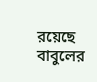রয়েছে বাবুলের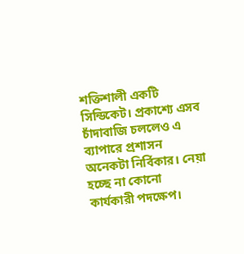শক্তিশালী একটি সিন্ডিকেট। প্রকাশ্যে এসব চাঁদাবাজি চললেও এ ব্যাপারে প্রশাসন অনেকটা নির্বিকার। নেয়া হচ্ছে না কোনো কার্যকারী পদক্ষেপ।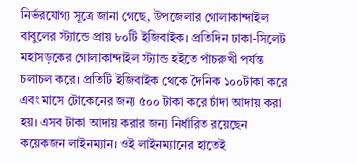নির্ভরযোগ্য সূত্রে জানা গেছে, উপজেলার গোলাকান্দাইল বাবুলের স্ট্যান্ডে প্রায় ৮০টি ইজিবাইক। প্রতিদিন ঢাকা-সিলেট মহাসড়কের গোলাকান্দাইল স্ট্যান্ড হইতে পাঁচরুখী পর্যন্ত চলাচল করে। প্রতিটি ইজিবাইক থেকে দৈনিক ১০০টাকা করে এবং মাসে টোকেনের জন্য ৫০০ টাকা করে চাঁদা আদায় করা হয়। এসব টাকা আদায় করার জন্য নির্ধারিত রয়েছেন কয়েকজন লাইনম্যান। ওই লাইনম্যানের হাতেই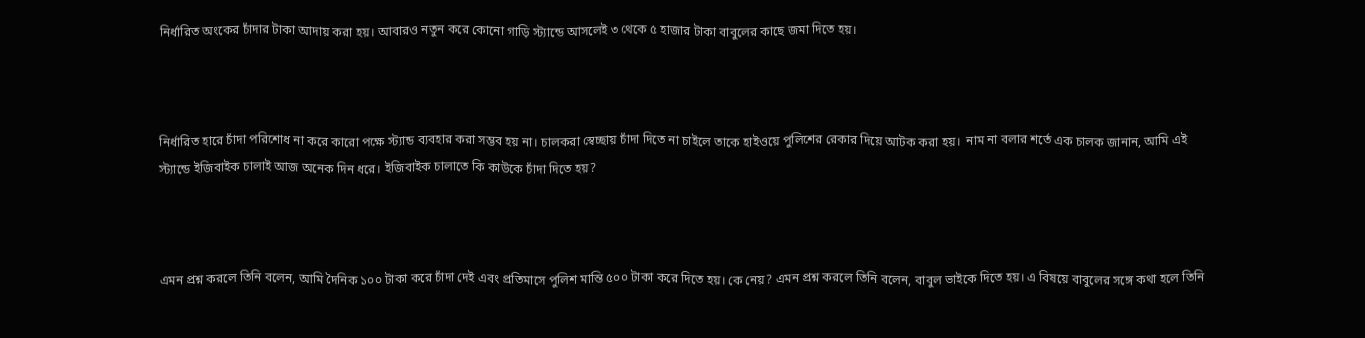নির্ধারিত অংকের চাঁদার টাকা আদায় করা হয়। আবারও নতুন করে কোনো গাড়ি স্ট্যান্ডে আসলেই ৩ থেকে ৫ হাজার টাকা বাবুলের কাছে জমা দিতে হয়।



নির্ধারিত হারে চাঁদা পরিশোধ না করে কারো পক্ষে স্ট্যান্ড ব্যবহার করা সম্ভব হয় না। চালকরা স্বেচ্ছায় চাঁদা দিতে না চাইলে তাকে হাইওয়ে পুলিশের রেকার দিয়ে আটক করা হয়।  নাম না বলার শর্তে এক চালক জানান, আমি এই স্ট্যান্ডে ইজিবাইক চালাই আজ অনেক দিন ধরে। ইজিবাইক চালাতে কি কাউকে চাঁদা দিতে হয়?



এমন প্রশ্ন করলে তিনি বলেন, আমি দৈনিক ১০০ টাকা করে চাঁদা দেই এবং প্রতিমাসে পুলিশ মান্তি ৫০০ টাকা করে দিতে হয়। কে নেয়? এমন প্রশ্ন করলে তিনি বলেন, বাবুল ভাইকে দিতে হয়। এ বিষয়ে বাবুলের সঙ্গে কথা হলে তিনি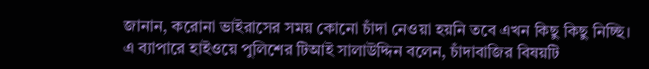জানান, করোনা ভাইরাসের সময় কোনো চাঁদা নেওয়া হয়নি তবে এখন কিছু কিছু নিচ্ছি। এ ব্যাপারে হাইওয়ে পুলিশের টিআই সালাউদ্দিন বলেন, চাঁদাবাজির বিষয়টি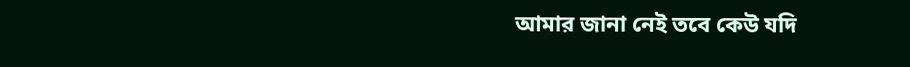আমার জানা নেই তবে কেউ যদি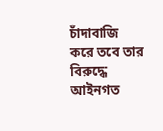চাঁদাবাজি করে তবে তার বিরুদ্ধে আইনগত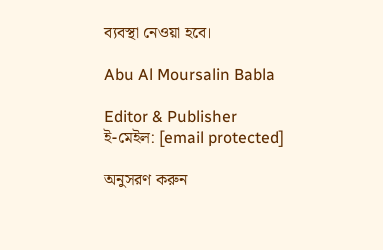ব্যবস্থা নেওয়া হবে।

Abu Al Moursalin Babla

Editor & Publisher
ই-মেইল: [email protected]

অনুসরণ করুন